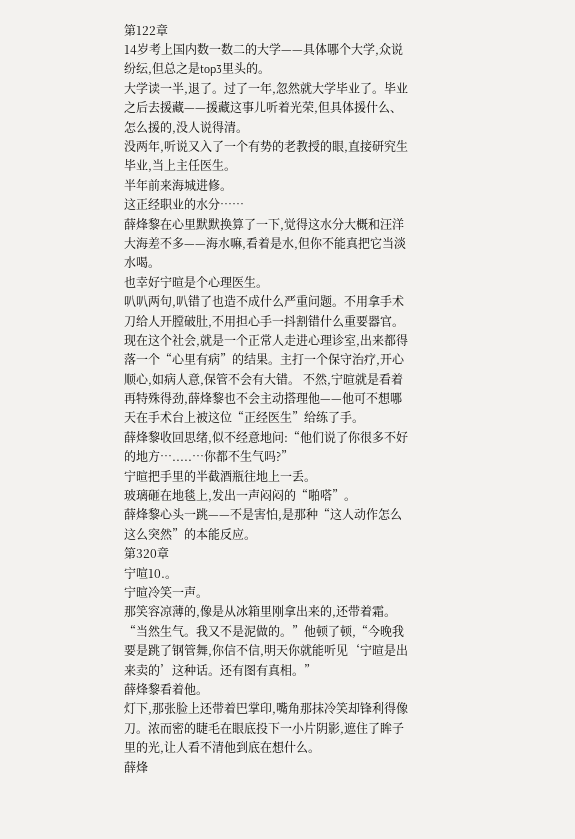第122章
14岁考上国内数一数二的大学——具体哪个大学,众说纷纭,但总之是top3里头的。
大学读一半,退了。过了一年,忽然就大学毕业了。毕业之后去援藏——援藏这事儿听着光荣,但具体援什么、怎么援的,没人说得清。
没两年,听说又入了一个有势的老教授的眼,直接研究生毕业,当上主任医生。
半年前来海城进修。
这正经职业的水分……
薛烽黎在心里默默换算了一下,觉得这水分大概和汪洋大海差不多——海水嘛,看着是水,但你不能真把它当淡水喝。
也幸好宁暄是个心理医生。
叭叭两句,叭错了也造不成什么严重问题。不用拿手术刀给人开膛破肚,不用担心手一抖割错什么重要器官。
现在这个社会,就是一个正常人走进心理诊室,出来都得落一个“心里有病”的结果。主打一个保守治疗,开心顺心,如病人意,保管不会有大错。 不然,宁暄就是看着再特殊得劲,薛烽黎也不会主动搭理他——他可不想哪天在手术台上被这位“正经医生”给练了手。
薛烽黎收回思绪,似不经意地问:“他们说了你很多不好的地方….....…你都不生气吗?”
宁暄把手里的半截酒瓶往地上一丢。
玻璃砸在地毯上,发出一声闷闷的“啪嗒”。
薛烽黎心头一跳——不是害怕,是那种“这人动作怎么这么突然”的本能反应。
第320章
宁喧10.。
宁暄冷笑一声。
那笑容凉薄的,像是从冰箱里刚拿出来的,还带着霜。
“当然生气。我又不是泥做的。”他顿了顿,“今晚我要是跳了钢管舞,你信不信,明天你就能听见‘宁暄是出来卖的’这种话。还有图有真相。”
薛烽黎看着他。
灯下,那张脸上还带着巴掌印,嘴角那抹冷笑却锋利得像刀。浓而密的睫毛在眼底投下一小片阴影,遮住了眸子里的光,让人看不清他到底在想什么。
薛烽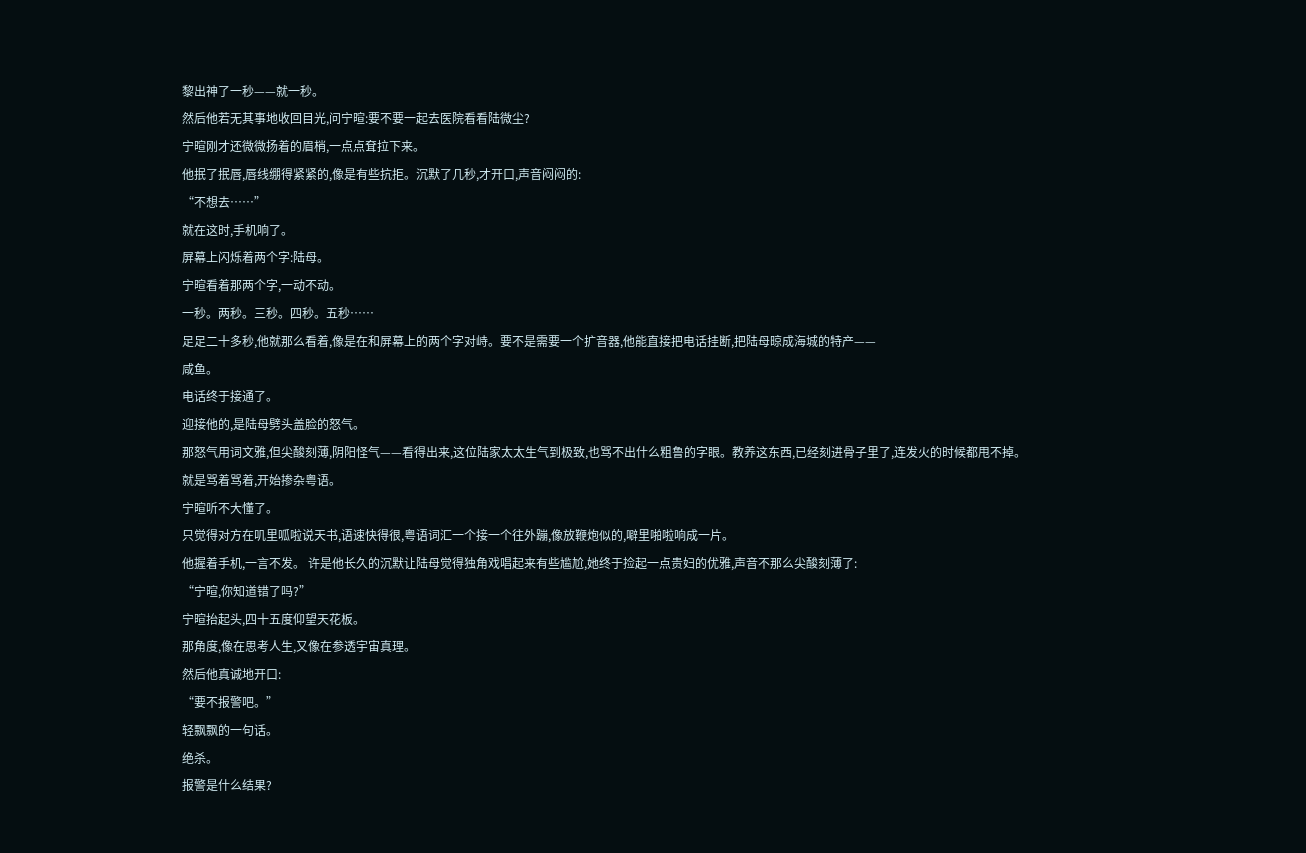黎出神了一秒——就一秒。
然后他若无其事地收回目光,问宁暄:要不要一起去医院看看陆微尘?
宁暄刚才还微微扬着的眉梢,一点点耷拉下来。
他抿了抿唇,唇线绷得紧紧的,像是有些抗拒。沉默了几秒,才开口,声音闷闷的:
“不想去……”
就在这时,手机响了。
屏幕上闪烁着两个字:陆母。
宁暄看着那两个字,一动不动。
一秒。两秒。三秒。四秒。五秒……
足足二十多秒,他就那么看着,像是在和屏幕上的两个字对峙。要不是需要一个扩音器,他能直接把电话挂断,把陆母晾成海城的特产——
咸鱼。
电话终于接通了。
迎接他的,是陆母劈头盖脸的怒气。
那怒气用词文雅,但尖酸刻薄,阴阳怪气——看得出来,这位陆家太太生气到极致,也骂不出什么粗鲁的字眼。教养这东西,已经刻进骨子里了,连发火的时候都甩不掉。
就是骂着骂着,开始掺杂粤语。
宁暄听不大懂了。
只觉得对方在叽里呱啦说天书,语速快得很,粤语词汇一个接一个往外蹦,像放鞭炮似的,噼里啪啦响成一片。
他握着手机,一言不发。 许是他长久的沉默让陆母觉得独角戏唱起来有些尴尬,她终于捡起一点贵妇的优雅,声音不那么尖酸刻薄了:
“宁暄,你知道错了吗?”
宁暄抬起头,四十五度仰望天花板。
那角度,像在思考人生,又像在参透宇宙真理。
然后他真诚地开口:
“要不报警吧。”
轻飘飘的一句话。
绝杀。
报警是什么结果?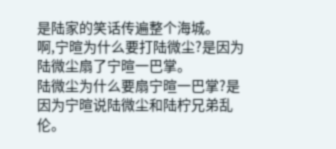是陆家的笑话传遍整个海城。
啊,宁暄为什么要打陆微尘?是因为陆微尘扇了宁暄一巴掌。
陆微尘为什么要扇宁暄一巴掌?是因为宁暄说陆微尘和陆柠兄弟乱伦。